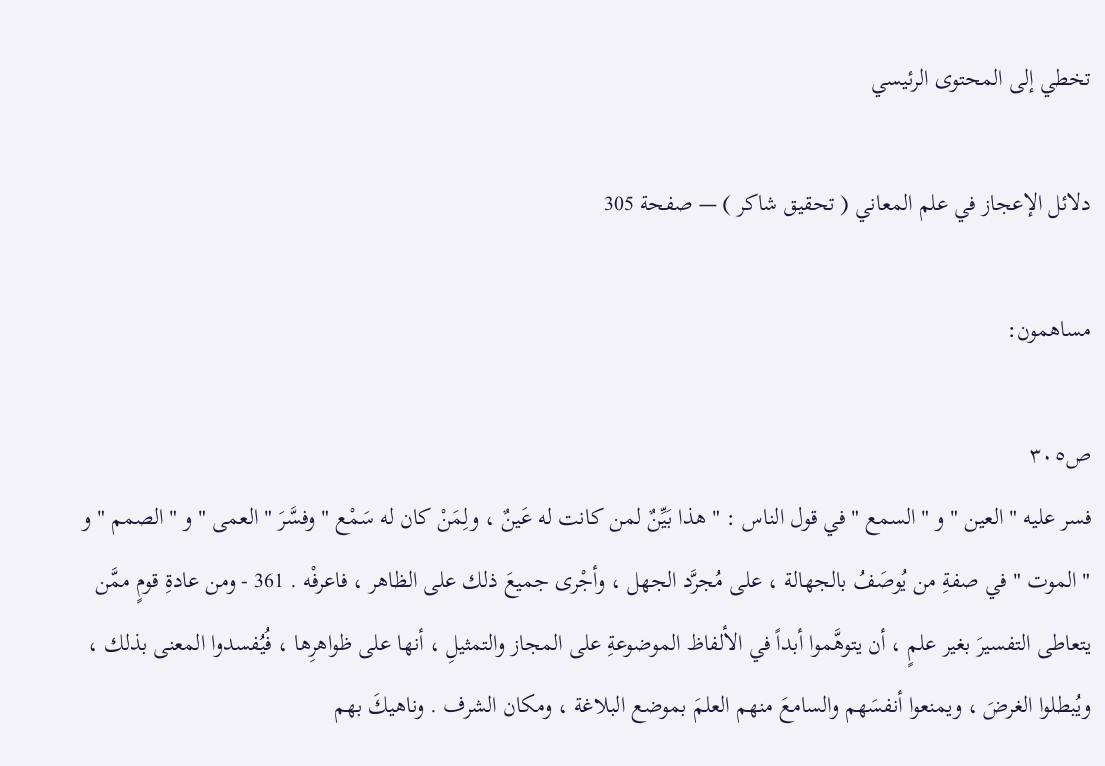تخطي إلى المحتوى الرئيسي

دلائل الإعجاز في علم المعاني ( تحقيق شاكر ) — صفحة 305

مساهمون:

ص٣٠٥
فسر عليه " العين " و " السمع " في قول الناس : " هذا بَيِّنٌ لمن كانت له عَينٌ ، ولِمَنْ كان له سَمْع " وفسَّرَ " العمى " و " الصمم " و " الموت " في صفةِ من يُوصَفُ بالجهالة ، على مُجرَّد الجهل ، وأجْرى جميعَ ذلك على الظاهر ، فاعرفْه . 361 - ومن عادةِ قومٍ ممَّن يتعاطى التفسيرَ بغير علمٍ ، أن يتوهَّموا أبداً في الألفاظ الموضوعةِ على المجاز والتمثيلِ ، أنها على ظواهرِها ، فُيُفسدوا المعنى بذلك ، ويُبطلوا الغرضَ ، ويمنعوا أنفسَهم والسامعَ منهم العلمَ بموضع البلاغة ، ومكان الشرف . وناهيكَ بهم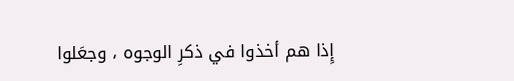إِذا هم أخذوا في ذكرِ الوجوه ، وجعَلوا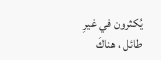يُكثرون في غيرِ طائل ، هناكَ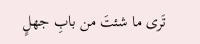تَرى ما شئتَ من بابِ جهلٍ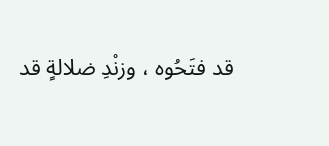قد فتَحُوه ، وزنْدِ ضلالةٍ قد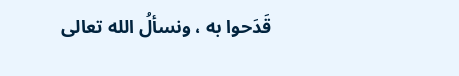قَدَحوا به ، ونسألُ الله تعالى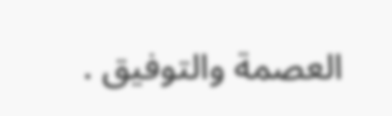العصمة والتوفيق .